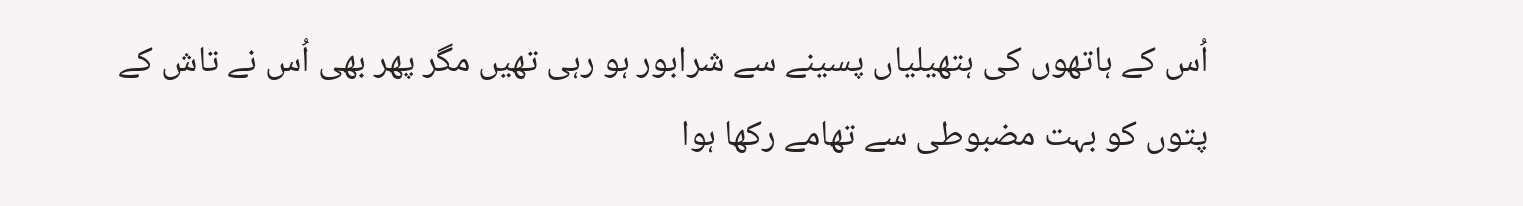اُس کے ہاتھوں کی ہتھیلیاں پسینے سے شرابور ہو رہی تھیں مگر پھر بھی اُس نے تاش کے پتوں کو بہت مضبوطی سے تھامے رکھا ہوا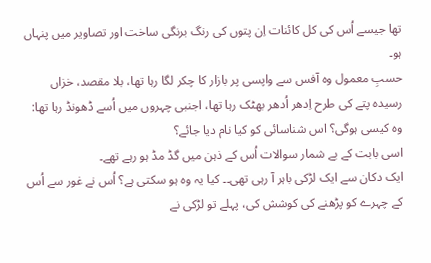تھا جیسے اُس کی کل کائنات اِن پتوں کی رنگ برنگی ساخت اور تصاویر میں پنہاں ہو۔
حسبِ معمول وہ آفس سے واپسی پر بازار کا چکر لگا رہا تھا، بلا مقصد، خزاں رسیدہ پتے کی طرح اِدھر اُدھر بھٹک رہا تھا، اجنبی چہروں میں اُسے ڈھونڈ رہا تھا: وہ کیسی ہوگی؟ اس شناسائی کو کیا نام دیا جائے؟
اسی بابت کے بے شمار سوالات اُس کے ذہن میں گڈ مڈ ہو رہے تھے۔
ایک دکان سے ایک لڑکی باہر آ رہی تھی۔۔ کیا یہ وہ ہو سکتی ہے؟ اُس نے غور سے اُس کے چہرے کو پڑھنے کی کوشش کی، پہلے تو لڑکی نے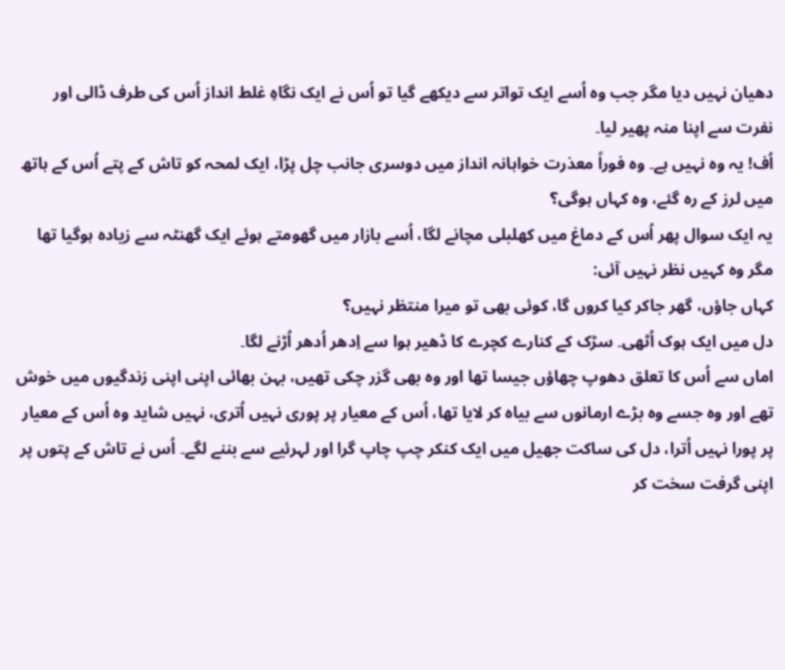دھیان نہیں دیا مگر جب وہ اُسے ایک تواتر سے دیکھے گیا تو اُس نے ایک نگاہِ غلط انداز اُس کی طرف ڈالی اور نفرت سے اپنا منہ پھیر لیا۔
اُف! یہ وہ نہیں ہے۔ وہ فوراً معذرت خواہانہ انداز میں دوسری جانب چل پڑا، ایک لمحہ کو تاش کے پتے اُس کے ہاتھ میں لرز کے رہ گئے، وہ کہاں ہوگی؟
یہ ایک سوال پھر اُس کے دماغ میں کھلبلی مچانے لگا، اُسے بازار میں گھومتے ہوئے ایک گھنٹہ سے زیادہ ہوگیا تھا مگر وہ کہیں نظر نہیں آئی:
کہاں جاؤں، گھر جاکر کیا کروں گا، کوئی بھی تو میرا منتظر نہیں؟
دل میں ایک ہوک اُٹھی۔ سڑک کے کنارے کچرے کا ڈھیر ہوا سے اِدھر اُدھر اُڑنے لگا۔
اماں سے اُس کا تعلق دھوپ چھاؤں جیسا تھا اور وہ بھی گزر چکی تھیں، بہن بھائی اپنی اپنی زندگیوں میں خوش تھے اور وہ جسے وہ بڑے ارمانوں سے بیاہ کر لایا تھا، اُس کے معیار پر پوری نہیں اُتری، نہیں شاید وہ اُس کے معیار پر پورا نہیں اُترا، دل کی ساکت جھیل میں ایک کنکر چپ چاپ گرا اور لہرئیے سے بننے لگے۔ اُس نے تاش کے پتوں پر اپنی گرفت سخت کر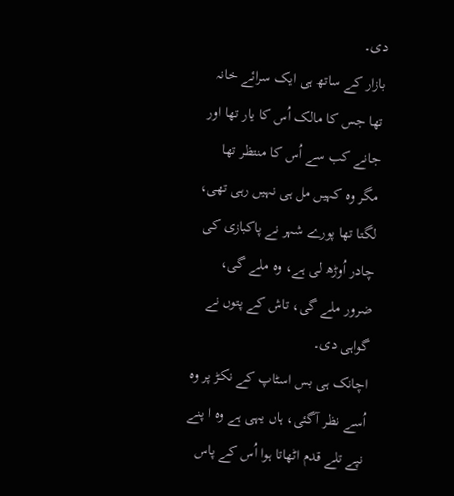دی۔
بازار کے ساتھ ہی ایک سرائے خانہ تھا جس کا مالک اُس کا یار تھا اور جانے کب سے اُس کا منتظر تھا مگر وہ کہیں مل ہی نہیں رہی تھی، لگتا تھا پورے شہر نے پاکبازی کی چادر اُوڑھ لی ہے، وہ ملے گی، ضرور ملے گی، تاش کے پتوں نے گواہی دی۔
اچانک ہی بس اسٹاپ کے نکڑ پر وہ اُسے نظر آگئی، ہاں یہی ہے وہ ا پنے نپے تلے قدم اٹھاتا ہوا اُس کے پاس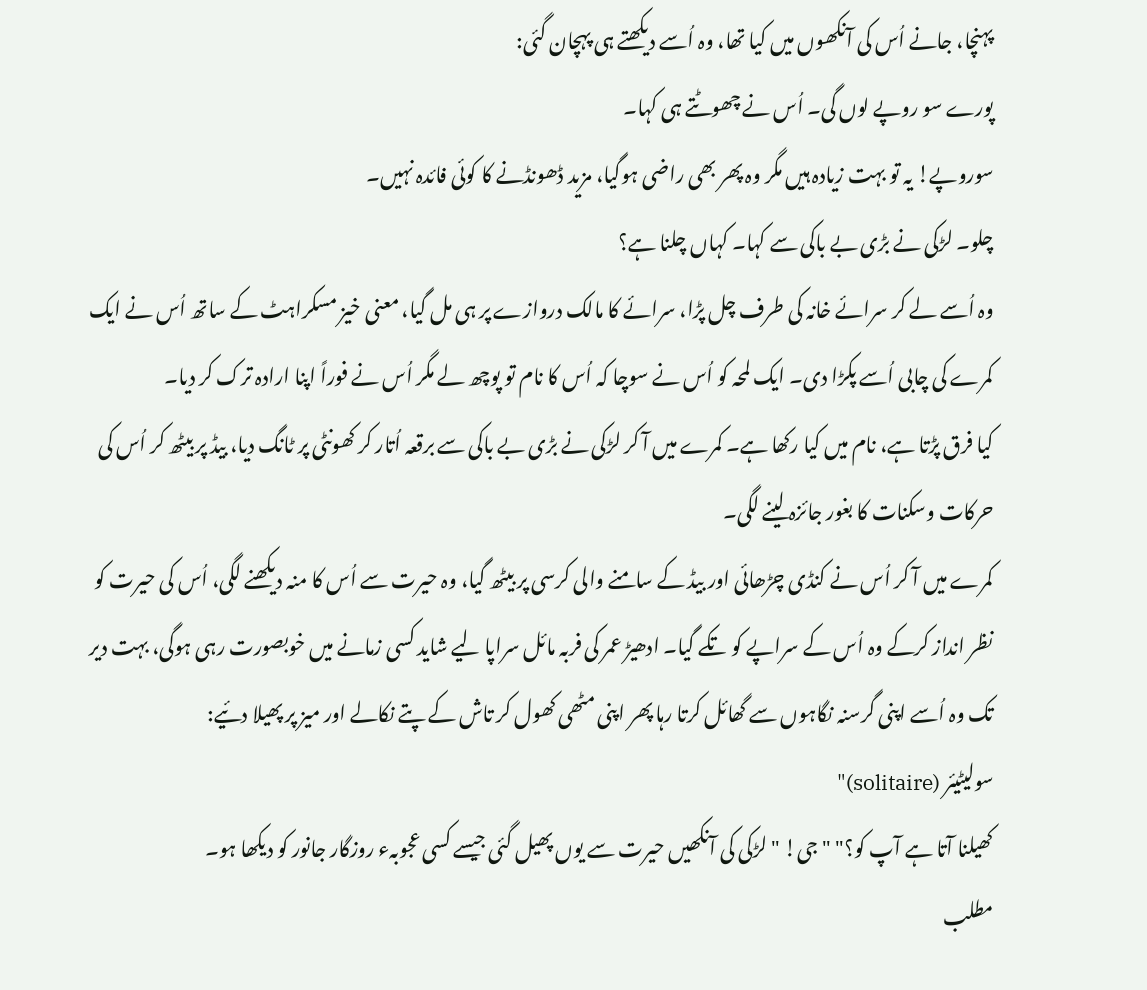پہنچا، جانے اُس کی آنکھوں میں کیا تھا، وہ اُسے دیکھتے ہی پہچان گئی:
پورے سو روپے لوں گی۔ اُس نے چھوٹتے ہی کہا۔
سوروپے! یہ تو بہت زیادہ ہیں مگر وہ پھر بھی راضی ہوگیا، مزید ڈھونڈنے کا کوئی فائدہ نہیں۔
چلو۔ لڑکی نے بڑی بے باکی سے کہا۔ کہاں چلنا ہے؟
وہ اُسے لے کر سرائے خانہ کی طرف چل پڑا، سرائے کا مالک دروازے پر ہی مل گیا، معنی خیز مسکراہٹ کے ساتھ اُس نے ایک کمرے کی چابی اُسے پکڑا دی۔ ایک لمحہ کو اُس نے سوچا کہ اُس کا نام تو پوچھ لے مگر اُس نے فوراً اپنا ارادہ ترک کر دیا۔
کیا فرق پڑتا ہے، نام میں کیا رکھا ہے۔ کمرے میں آ کر لڑکی نے بڑی بے باکی سے برقعہ اُتار کر کھونٹی پر ٹانگ دیا، بیڈ پر بیٹھ کر اُس کی حرکات وسکنات کا بغور جائزہ لینے لگی۔
کمرے میں آ کر اُس نے کنڈی چڑھائی اور بیڈ کے سامنے والی کرسی پر بیٹھ گیا، وہ حیرت سے اُس کا منہ دیکھنے لگی، اُس کی حیرت کو نظر انداز کرکے وہ اُس کے سراپے کو تکے گیا۔ ادھیڑ عمر کی فربہ مائل سراپا لیے شاید کسی زمانے میں خوبصورت رہی ہوگی، بہت دیر تک وہ اُسے اپنی گرسنہ نگاہوں سے گھائل کرتا رہا پھر اپنی مٹھی کھول کر تاش کے پتے نکالے اور میز پر پھیلا دئیے:
سولیٹیئر (solitaire)"
کھیلنا آتا ہے آپ کو؟" "جی! " لڑکی کی آنکھیں حیرت سے یوں پھیل گئی جیسے کسی عجوبہء روزگار جانور کو دیکھا ہو۔
مطلب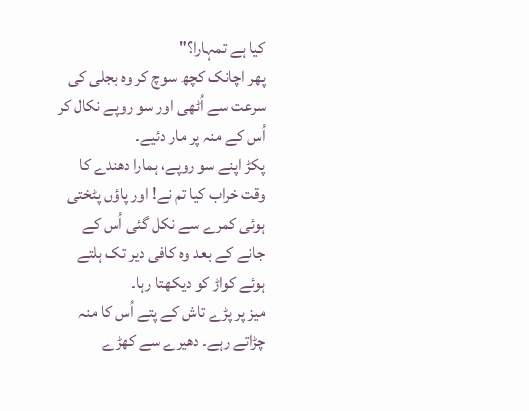کیا ہے تمہارا؟"
پھر اچانک کچھ سوچ کر وہ بجلی کی سرعت سے اُٹھی اور سو روپے نکال کر اُس کے منہ پر مار دئیے۔
پکڑ اپنے سو روپے، ہمارا دھندے کا وقت خراب کیا تم نے! اور پاؤں پٹختی ہوئی کمرے سے نکل گئی اُس کے جانے کے بعد وہ کافی دیر تک ہلتے ہوئے کواڑ کو دیکھتا رہا۔
میز پر پڑے تاش کے پتے اُس کا منہ چڑاتے رہے۔ دھیرے سے کھڑے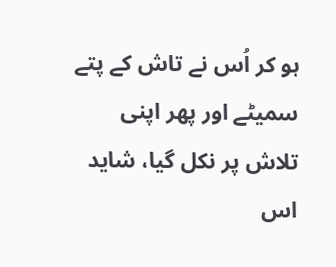ہو کر اُس نے تاش کے پتے سمیٹے اور پھر اپنی تلاش پر نکل گیا، شاید اس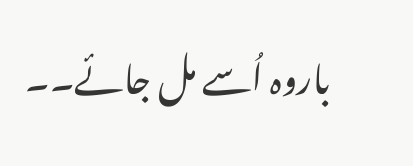باروہ اُسے مل جائے۔۔